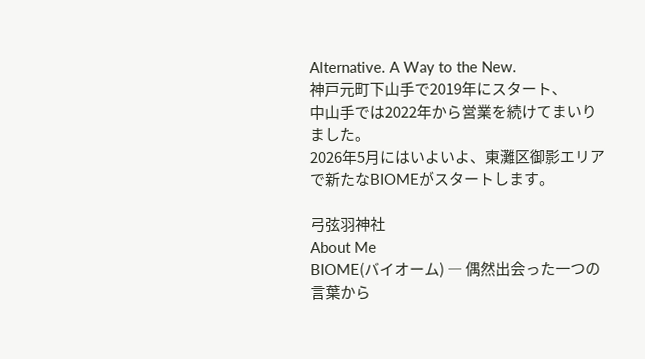Alternative. A Way to the New.
神戸元町下山手で2019年にスタート、
中山手では2022年から営業を続けてまいりました。
2026年5月にはいよいよ、東灘区御影エリアで新たなBIOMEがスタートします。

弓弦羽神社
About Me
BIOME(バイオーム) ― 偶然出会った一つの言葉から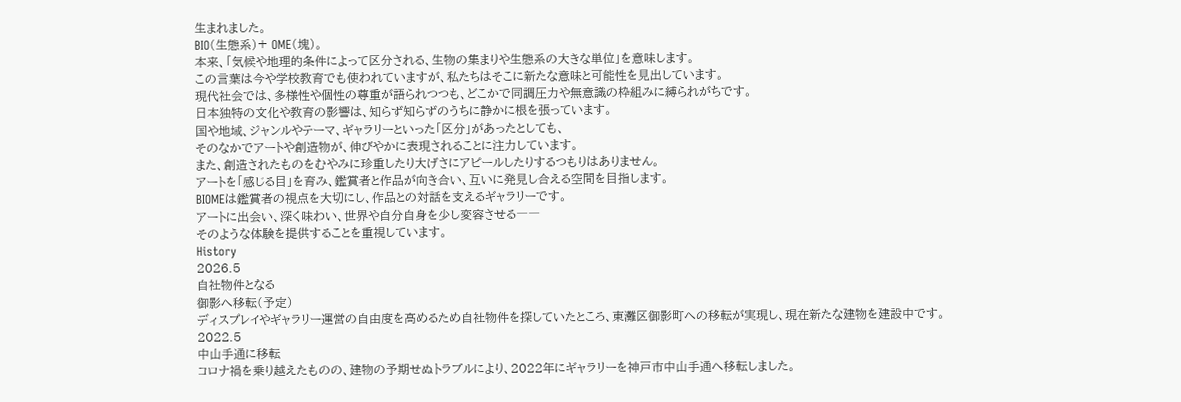生まれました。
BIO(生態系)+ OME(塊)。
本来、「気候や地理的条件によって区分される、生物の集まりや生態系の大きな単位」を意味します。
この言葉は今や学校教育でも使われていますが、私たちはそこに新たな意味と可能性を見出しています。
現代社会では、多様性や個性の尊重が語られつつも、どこかで同調圧力や無意識の枠組みに縛られがちです。
日本独特の文化や教育の影響は、知らず知らずのうちに静かに根を張っています。
国や地域、ジャンルやテーマ、ギャラリーといった「区分」があったとしても、
そのなかでアートや創造物が、伸びやかに表現されることに注力しています。
また、創造されたものをむやみに珍重したり大げさにアピールしたりするつもりはありません。
アートを「感じる目」を育み、鑑賞者と作品が向き合い、互いに発見し合える空間を目指します。
BIOMEは鑑賞者の視点を大切にし、作品との対話を支えるギャラリーです。
アートに出会い、深く味わい、世界や自分自身を少し変容させる――
そのような体験を提供することを重視しています。
History
2026.5
自社物件となる
御影へ移転(予定)
ディスプレイやギャラリー運営の自由度を高めるため自社物件を探していたところ、東灘区御影町への移転が実現し、現在新たな建物を建設中です。
2022.5
中山手通に移転
コロナ禍を乗り越えたものの、建物の予期せぬトラブルにより、2022年にギャラリーを神戸市中山手通へ移転しました。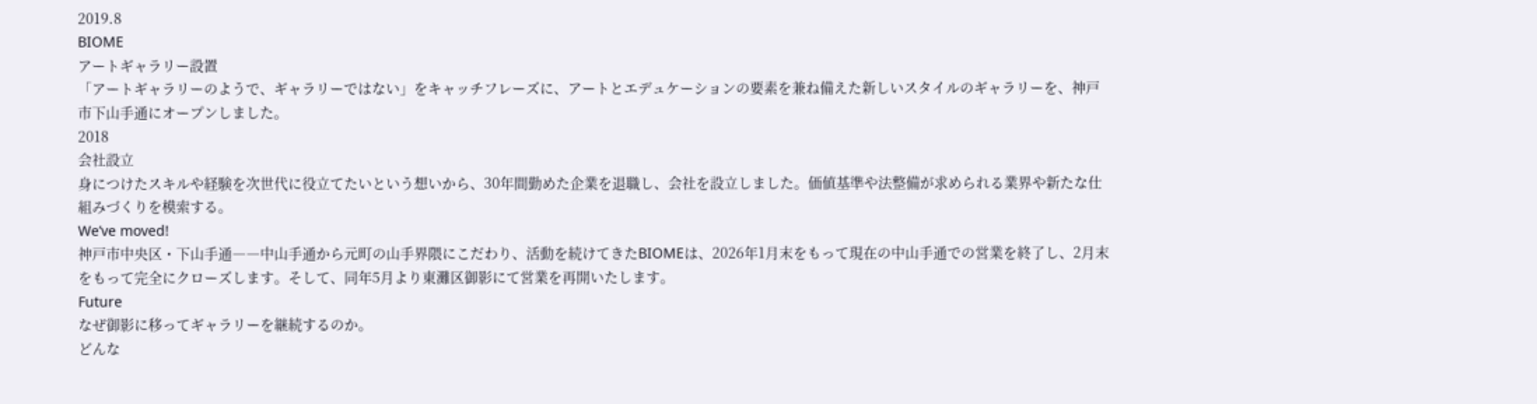2019.8
BIOME
アートギャラリー設置
「アートギャラリーのようで、ギャラリーではない」をキャッチフレーズに、アートとエデュケーションの要素を兼ね備えた新しいスタイルのギャラリーを、神戸市下山手通にオープンしました。
2018
会社設立
身につけたスキルや経験を次世代に役立てたいという想いから、30年間勤めた企業を退職し、会社を設立しました。価値基準や法整備が求められる業界や新たな仕組みづくりを模索する。
We’ve moved!
神戸市中央区・下山手通――中山手通から元町の山手界隈にこだわり、活動を続けてきたBIOMEは、2026年1月末をもって現在の中山手通での営業を終了し、2月末をもって完全にクローズします。そして、同年5月より東灘区御影にて営業を再開いたします。
Future
なぜ御影に移ってギャラリーを継続するのか。
どんな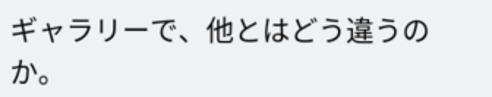ギャラリーで、他とはどう違うのか。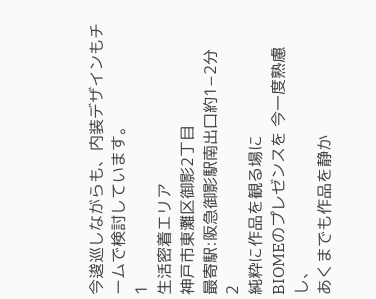今逡巡しながらも、内装デザインもチームで検討しています。
1
生活密着エリア
神戸市東灘区御影2丁目
最寄駅:阪急御影駅南出口約1−2分
2
純粋に作品を観る場に
BIOMEのプレゼンスを 今一度熟慮し、
あくまでも作品を静か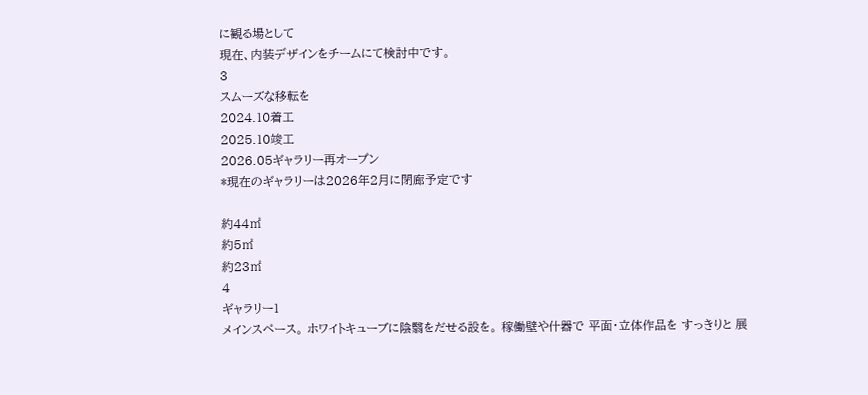に観る場として
現在、内装デザインをチームにて検討中です。
3
スムーズな移転を
2024.10着工
2025.10竣工
2026.05ギャラリー再オープン
*現在のギャラリーは2026年2月に閉廊予定です

約44㎡
約5㎡
約23㎡
4
ギャラリー1
メインスペース。 ホワイトキューブに陰翳をだせる設を。 稼働壁や什器で 平面・立体作品を すっきりと 展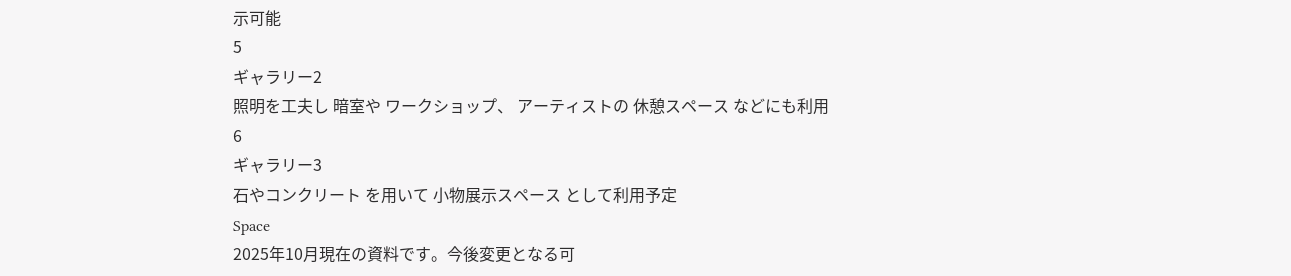示可能
5
ギャラリー2
照明を工夫し 暗室や ワークショップ、 アーティストの 休憩スペース などにも利用
6
ギャラリー3
石やコンクリート を用いて 小物展示スペース として利用予定
Space
2025年10月現在の資料です。今後変更となる可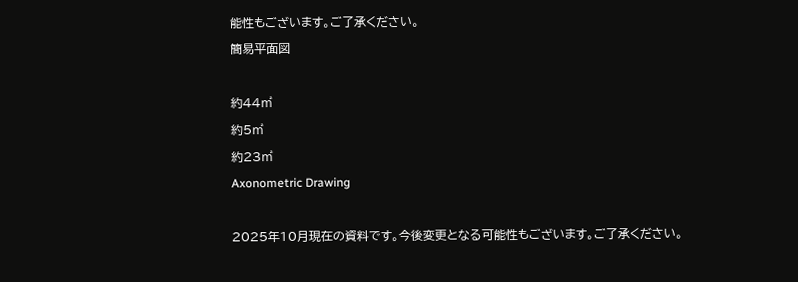能性もございます。ご了承ください。
簡易平面図

約44㎡
約5㎡
約23㎡
Axonometric Drawing

2025年10月現在の資料です。今後変更となる可能性もございます。ご了承ください。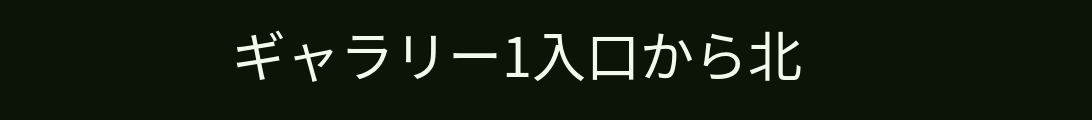ギャラリー1入口から北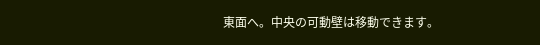東面へ。中央の可動壁は移動できます。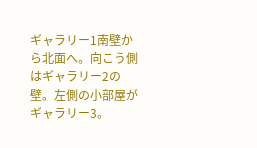ギャラリー1南壁から北面へ。向こう側はギャラリー2の壁。左側の小部屋がギャラリー3。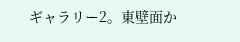ギャラリー2。東壁面か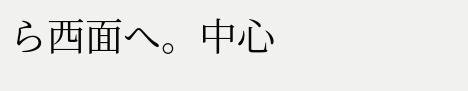ら西面へ。中心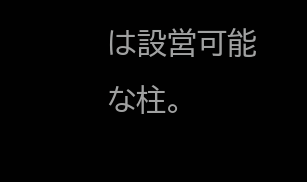は設営可能な柱。